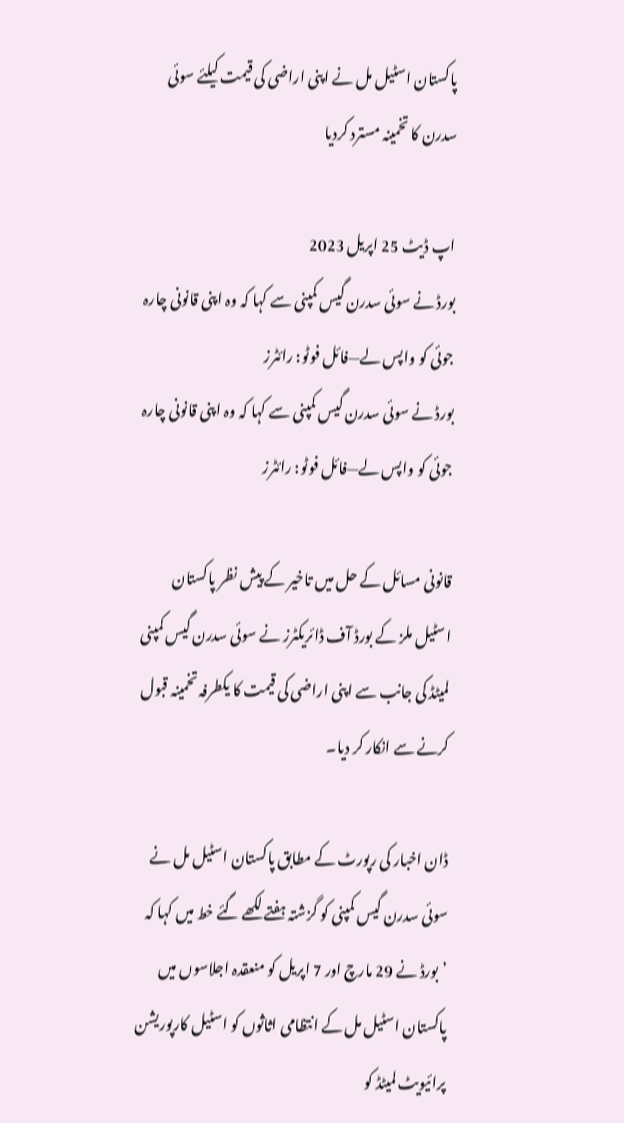پاکستان اسٹیل مل نے اپنی اراضی کی قیمت کیلئے سوئی سدرن کا تخمینہ مسترد کردیا

اپ ڈیٹ 25 اپريل 2023
بورڈ نے سوئی سدرن گیس کمپنی سے کہا کہ وہ اپنی قانونی چارہ جوئی کو واپس لے—فائل فوٹو: رائٹرز
بورڈ نے سوئی سدرن گیس کمپنی سے کہا کہ وہ اپنی قانونی چارہ جوئی کو واپس لے—فائل فوٹو: رائٹرز

قانونی مسائل کے حل میں تاخیر کے پیش نظر پاکستان اسٹیل ملز کے بورڈ آف ڈائریکٹرز نے سوئی سدرن گیس کمپنی لمیٹڈ کی جانب سے اپنی اراضی کی قیمت کا یکطرفہ تخمینہ قبول کرنے سے انکار کر دیا۔

ڈان اخبار کی رپورٹ کے مطابق پاکستان اسٹیل مل نے سوئی سدرن گیس کمپنی کو گزشتہ ہفتے لکھے گئے خط میں کہا کہ ’بورڈ نے 29 مارچ اور 7 اپریل کو منعقدہ اجلاسوں میں پاکستان اسٹیل مل کے انتظامی اثاثوں کو اسٹیل کارپوریشن پرائیویٹ لمیٹڈ کو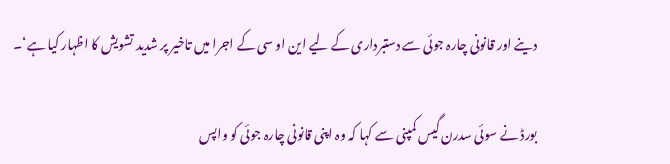دینے اور قانونی چارہ جوئی سے دستبرداری کے لیے این او سی کے اجرا میں تاخیر پر شدید تشویش کا اظہار کیا ہے‘۔

بورڈ نے سوئی سدرن گیس کمپنی سے کہا کہ وہ اپنی قانونی چارہ جوئی کو واپس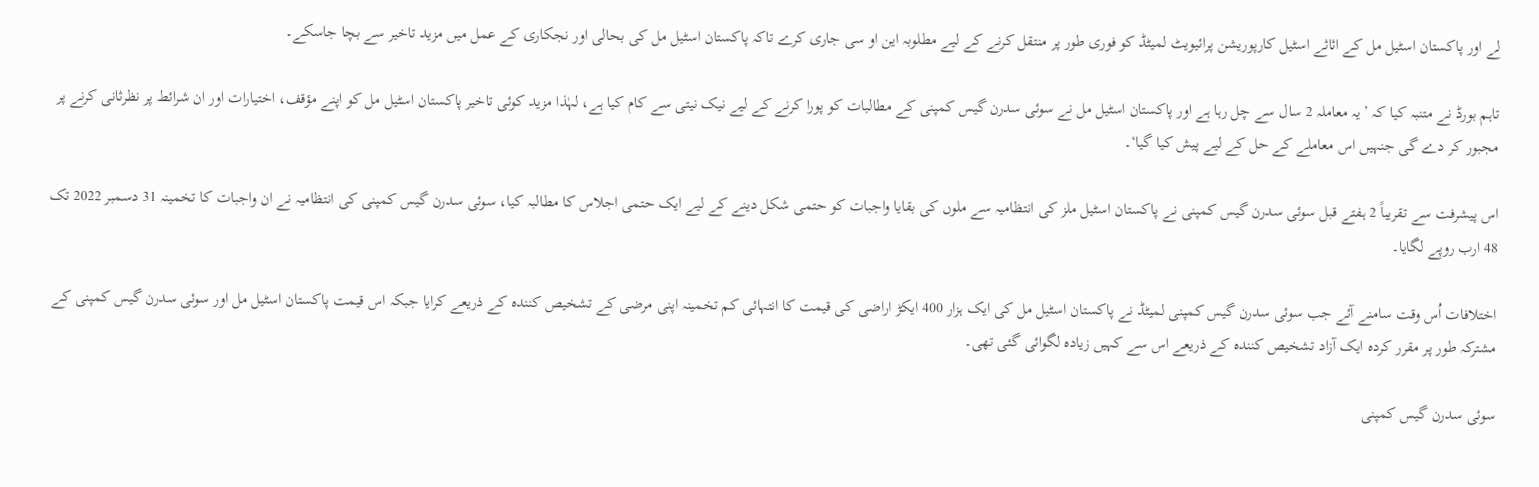لے اور پاکستان اسٹیل مل کے اثاثے اسٹیل کارپوریشن پرائیویٹ لمیٹڈ کو فوری طور پر منتقل کرنے کے لیے مطلوبہ این او سی جاری کرے تاکہ پاکستان اسٹیل مل کی بحالی اور نجکاری کے عمل میں مزید تاخیر سے بچا جاسکے۔

تاہم بورڈ نے متنبہ کیا کہ ’یہ معاملہ 2 سال سے چل رہا ہے اور پاکستان اسٹیل مل نے سوئی سدرن گیس کمپنی کے مطالبات کو پورا کرنے کے لیے نیک نیتی سے کام کیا ہے، لہٰذا مزید کوئی تاخیر پاکستان اسٹیل مل کو اپنے مؤقف، اختیارات اور ان شرائط پر نظرثانی کرنے پر مجبور کر دے گی جنہیں اس معاملے کے حل کے لیے پیش کیا گیا‘۔

اس پیشرفت سے تقریباً 2 ہفتے قبل سوئی سدرن گیس کمپنی نے پاکستان اسٹیل ملز کی انتظامیہ سے ملوں کی بقایا واجبات کو حتمی شکل دینے کے لیے ایک حتمی اجلاس کا مطالبہ کیا، سوئی سدرن گیس کمپنی کی انتظامیہ نے ان واجبات کا تخمینہ 31 دسمبر 2022 تک 48 ارب روپے لگایا۔

اختلافات اُس وقت سامنے آئے جب سوئی سدرن گیس کمپنی لمیٹڈ نے پاکستان اسٹیل مل کی ایک ہزار 400 ایکڑ اراضی کی قیمت کا انتہائی کم تخمینہ اپنی مرضی کے تشخیص کنندہ کے ذریعے کرایا جبکہ اس قیمت پاکستان اسٹیل مل اور سوئی سدرن گیس کمپنی کے مشترکہ طور پر مقرر کردہ ایک آزاد تشخیص کنندہ کے ذریعے اس سے کہیں زیادہ لگوائی گئی تھی۔

سوئی سدرن گیس کمپنی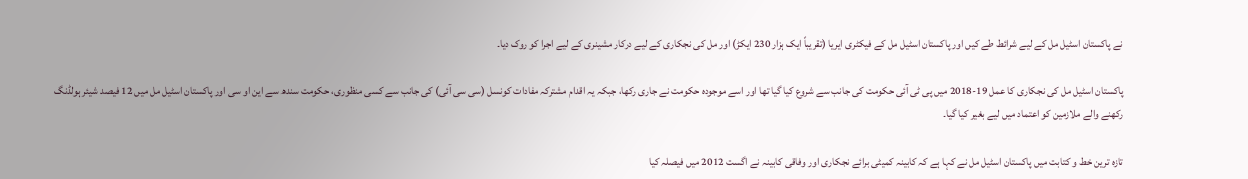نے پاکستان اسٹیل مل کے لیے شرائط طے کیں اور پاکستان اسٹیل مل کے فیکٹری ایریا (تقریباً ایک ہزار 230 ایکڑ) اور مل کی نجکاری کے لیے درکار مشینری کے لیے اجرا کو روک دیا۔

پاکستان اسٹیل مل کی نجکاری کا عمل 19-2018 میں پی ٹی آئی حکومت کی جانب سے شروع کیا گیا تھا اور اسے موجودہ حکومت نے جاری رکھا، جبکہ یہ اقدام مشترکہ مفادات کونسل (سی سی آئی) کی جانب سے کسی منظوری، حکومت سندھ سے این او سی اور پاکستان اسٹیل مل میں 12 فیصد شیئر ہولڈنگ رکھنے والے ملازمین کو اعتماد میں لیے بغیر کیا گیا۔

تازہ ترین خط و کتابت میں پاکستان اسٹیل مل نے کہا ہے کہ کابینہ کمیٹی برائے نجکاری اور وفاقی کابینہ نے اگست 2012 میں فیصلہ کیا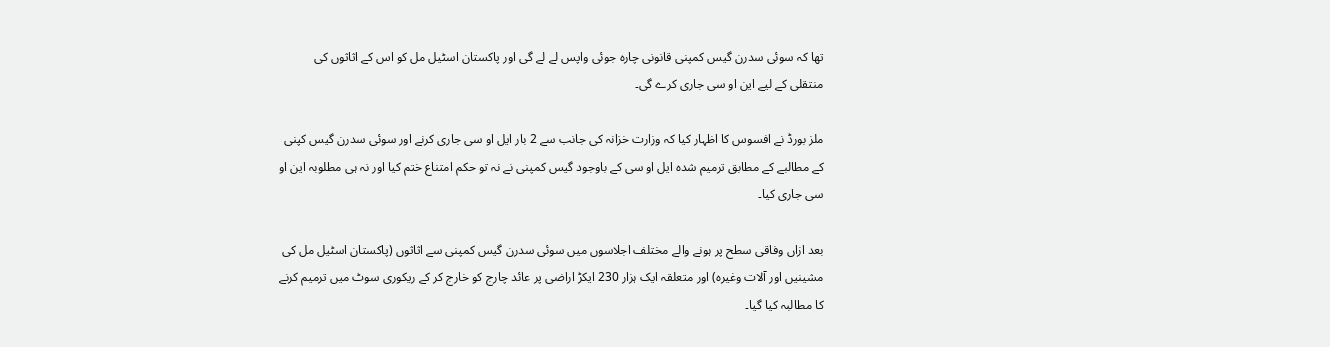تھا کہ سوئی سدرن گیس کمپنی قانونی چارہ جوئی واپس لے لے گی اور پاکستان اسٹیل مل کو اس کے اثاثوں کی منتقلی کے لیے این او سی جاری کرے گی۔

ملز بورڈ نے افسوس کا اظہار کیا کہ وزارت خزانہ کی جانب سے 2 بار ایل او سی جاری کرنے اور سوئی سدرن گیس کپنی کے مطالبے کے مطابق ترمیم شدہ ایل او سی کے باوجود گیس کمپنی نے نہ تو حکم امتناع ختم کیا اور نہ ہی مطلوبہ این او سی جاری کیا۔

بعد ازاں وفاقی سطح پر ہونے والے مختلف اجلاسوں میں سوئی سدرن گیس کمپنی سے اثاثوں (پاکستان اسٹیل مل کی مشینیں اور آلات وغیرہ) اور متعلقہ ایک ہزار 230 ایکڑ اراضی پر عائد چارج کو خارج کر کے ریکوری سوٹ میں ترمیم کرنے کا مطالبہ کیا گیا۔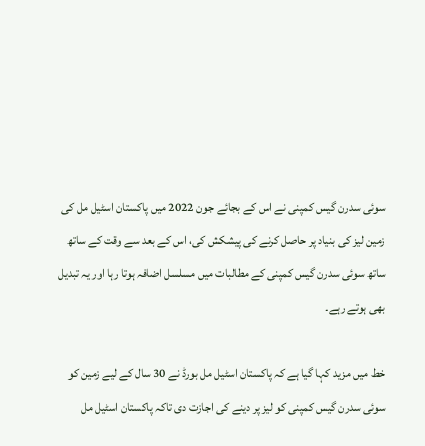سوئی سدرن گیس کمپنی نے اس کے بجائے جون 2022 میں پاکستان اسٹیل مل کی زمین لیز کی بنیاد پر حاصل کرنے کی پیشکش کی، اس کے بعد سے وقت کے ساتھ ساتھ سوئی سدرن گیس کمپنی کے مطالبات میں مسلسل اضافہ ہوتا رہا اور یہ تبدیل بھی ہوتے رہے۔

خط میں مزید کہا گیا ہے کہ پاکستان اسٹیل مل بورڈ نے 30 سال کے لیے زمین کو سوئی سدرن گیس کمپنی کو لیز پر دینے کی اجازت دی تاکہ پاکستان اسٹیل مل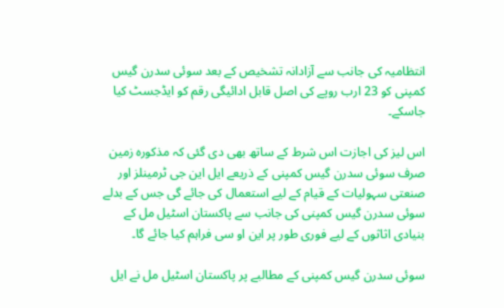انتظامیہ کی جانب سے آزادانہ تشخیص کے بعد سوئی سدرن گیس کمپنی کو 23 ارب روپے کی اصل قابل ادائیگی رقم کو ایڈجسٹ کیا جاسکے۔

اس لیز کی اجازت اس شرط کے ساتھ بھی دی گئی کہ مذکورہ زمین صرف سوئی سدرن گیس کمپنی کے ذریعے ایل این جی ٹرمینلز اور صنعتی سہولیات کے قیام کے لیے استعمال کی جائے گی جس کے بدلے سوئی سدرن گیس کمپنی کی جانب سے پاکستان اسٹیل مل کے بنیادی اثاثوں کے لیے فوری طور پر این او سی فراہم کیا جائے گا۔

سوئی سدرن گیس کمپنی کے مطالبے پر پاکستان اسٹیل مل نے ایل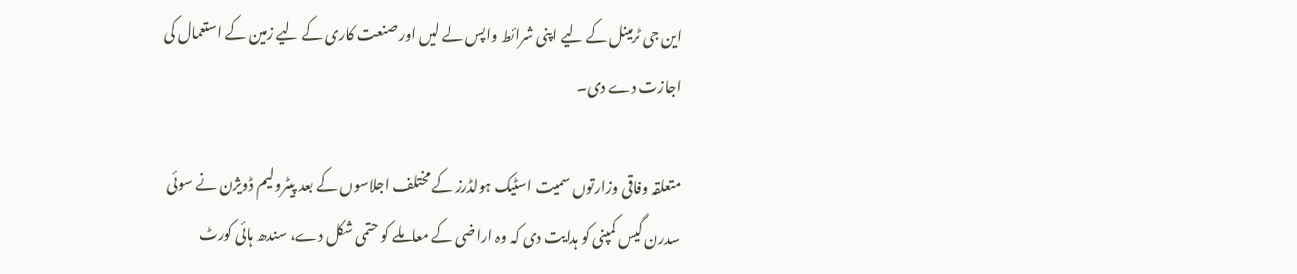این جی ٹرمینل کے لیے اپنی شرائط واپس لے لیں اور صنعت کاری کے لیے زمین کے استعمال کی اجازت دے دی۔

متعلقہ وفاقی وزارتوں سمیت اسٹیک ہولڈرز کے مختلف اجلاسوں کے بعد پیٹرولیم ڈویژن نے سوئی سدرن گیس کمپنی کو ہدایت دی کہ وہ اراضی کے معاملے کو حتمی شکل دے، سندھ ہائی کورٹ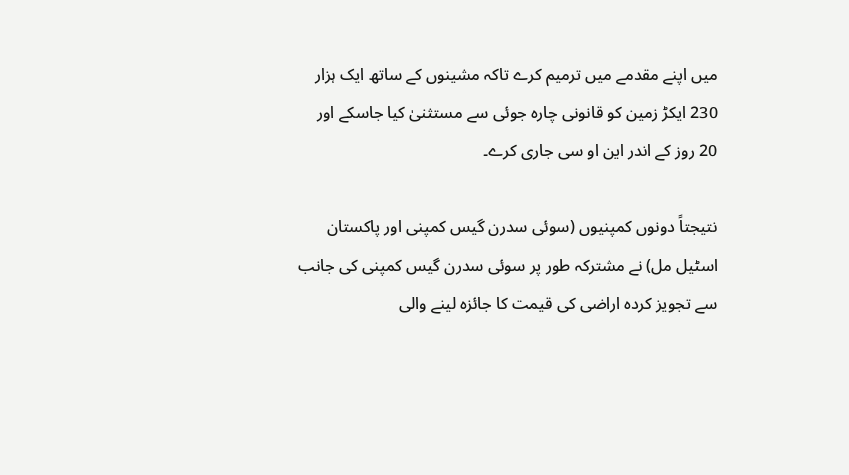میں اپنے مقدمے میں ترمیم کرے تاکہ مشینوں کے ساتھ ایک ہزار 230 ایکڑ زمین کو قانونی چارہ جوئی سے مستثنیٰ کیا جاسکے اور 20 روز کے اندر این او سی جاری کرے۔

نتیجتاً دونوں کمپنیوں (سوئی سدرن گیس کمپنی اور پاکستان اسٹیل مل) نے مشترکہ طور پر سوئی سدرن گیس کمپنی کی جانب سے تجویز کردہ اراضی کی قیمت کا جائزہ لینے والی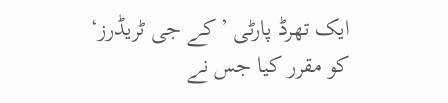ایک تھرڈ پارٹی ’کے جی ٹریڈرز‘ کو مقرر کیا جس نے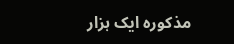مذکورہ ایک ہزار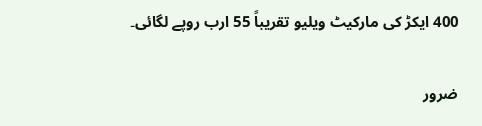400 ایکڑ کی مارکیٹ ویلیو تقریباً 55 ارب روپے لگائی۔

ضرور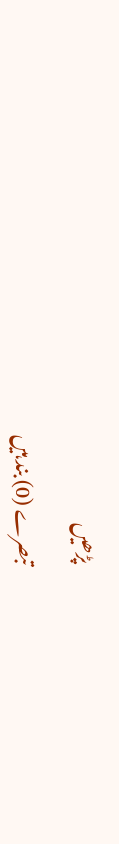پڑھیں

تبصرے (0) بند ہیں